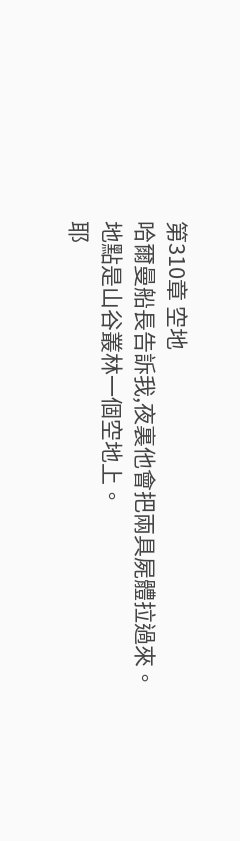第310章 空地
哈爾曼船長告訴我,夜裏他會把兩具屍體拉過來。
地點是山谷叢林一個空地上。
耶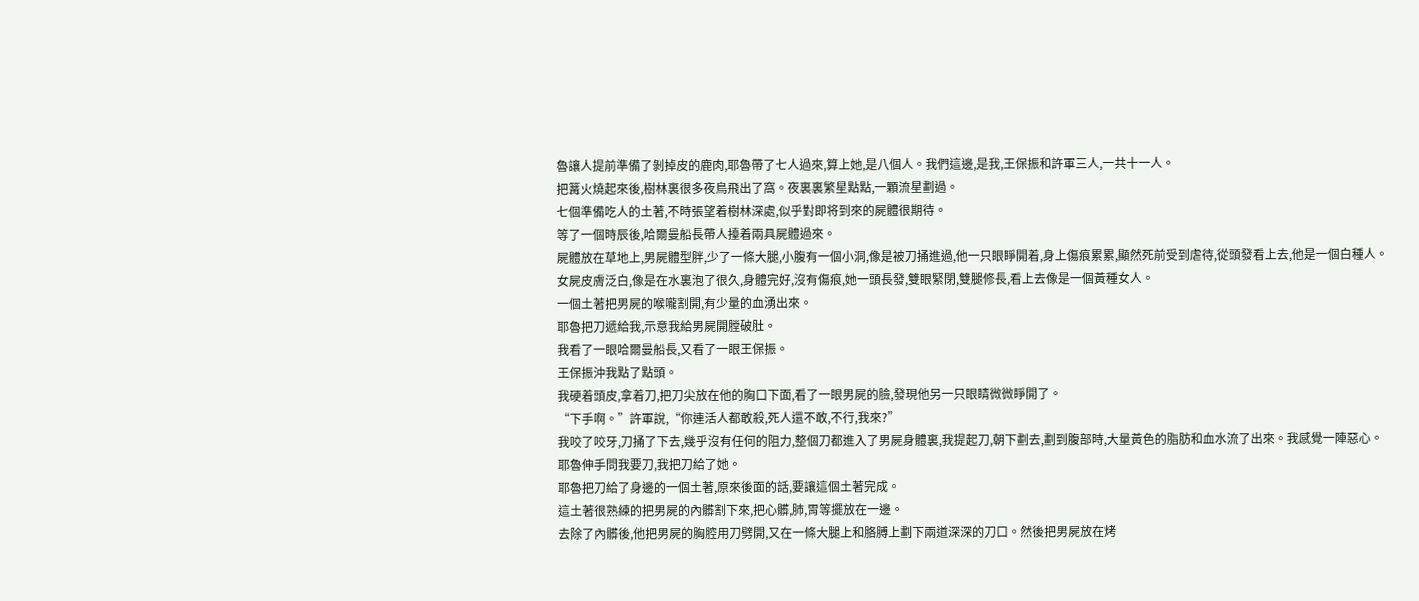魯讓人提前準備了剝掉皮的鹿肉,耶魯帶了七人過來,算上她,是八個人。我們這邊,是我,王保振和許軍三人,一共十一人。
把篝火燒起來後,樹林裏很多夜鳥飛出了窩。夜裏裏繁星點點,一顆流星劃過。
七個準備吃人的土著,不時張望着樹林深處,似乎對即将到來的屍體很期待。
等了一個時辰後,哈爾曼船長帶人擡着兩具屍體過來。
屍體放在草地上,男屍體型胖,少了一條大腿,小腹有一個小洞,像是被刀捅進過,他一只眼睜開着,身上傷痕累累,顯然死前受到虐待,從頭發看上去,他是一個白種人。
女屍皮膚泛白,像是在水裏泡了很久,身體完好,沒有傷痕,她一頭長發,雙眼緊閉,雙腿修長,看上去像是一個黃種女人。
一個土著把男屍的喉嚨割開,有少量的血湧出來。
耶魯把刀遞給我,示意我給男屍開膛破肚。
我看了一眼哈爾曼船長,又看了一眼王保振。
王保振沖我點了點頭。
我硬着頭皮,拿着刀,把刀尖放在他的胸口下面,看了一眼男屍的臉,發現他另一只眼睛微微睜開了。
“下手啊。”許軍說,“你連活人都敢殺,死人還不敢,不行,我來?”
我咬了咬牙,刀捅了下去,幾乎沒有任何的阻力,整個刀都進入了男屍身體裏,我提起刀,朝下劃去,劃到腹部時,大量黃色的脂肪和血水流了出來。我感覺一陣惡心。
耶魯伸手問我要刀,我把刀給了她。
耶魯把刀給了身邊的一個土著,原來後面的話,要讓這個土著完成。
這土著很熟練的把男屍的內髒割下來,把心髒,肺,胃等擺放在一邊。
去除了內髒後,他把男屍的胸腔用刀劈開,又在一條大腿上和胳膊上劃下兩道深深的刀口。然後把男屍放在烤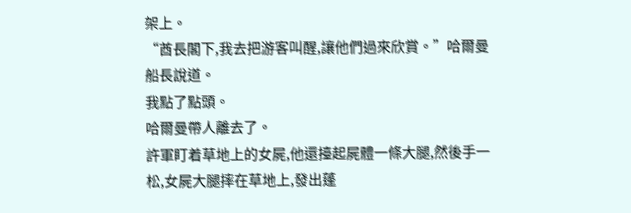架上。
“酋長閣下,我去把游客叫醒,讓他們過來欣賞。”哈爾曼船長說道。
我點了點頭。
哈爾曼帶人離去了。
許軍盯着草地上的女屍,他還擡起屍體一條大腿,然後手一松,女屍大腿摔在草地上,發出蓬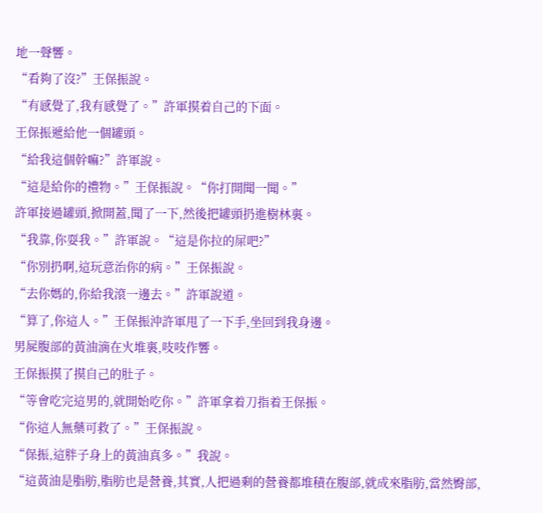地一聲響。
“看夠了沒?”王保振說。
“有感覺了,我有感覺了。”許軍摸着自己的下面。
王保振遞給他一個罐頭。
“給我這個幹嘛?”許軍說。
“這是給你的禮物。”王保振說。“你打開聞一聞。”
許軍接過罐頭,掀開蓋,聞了一下,然後把罐頭扔進樹林裏。
“我靠,你耍我。”許軍說。“這是你拉的屎吧?”
“你別扔啊,這玩意治你的病。”王保振說。
“去你媽的,你給我滾一邊去。”許軍說道。
“算了,你這人。”王保振沖許軍甩了一下手,坐回到我身邊。
男屍腹部的黃油滴在火堆裏,吱吱作響。
王保振摸了摸自己的肚子。
“等會吃完這男的,就開始吃你。”許軍拿着刀指着王保振。
“你這人無藥可救了。”王保振說。
“保振,這胖子身上的黃油真多。”我說。
“這黃油是脂肪,脂肪也是營養,其實,人把過剩的營養都堆積在腹部,就成來脂肪,當然臀部,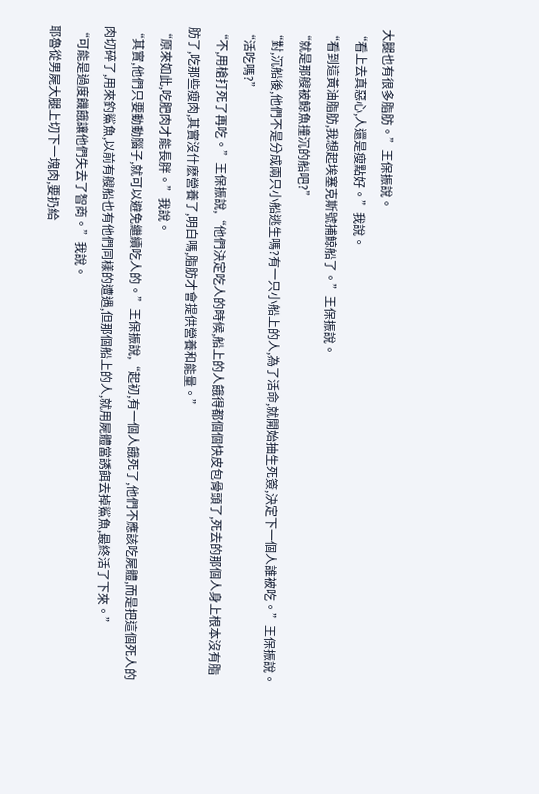大腿也有很多脂肪。”王保振說。
“看上去真惡心,人還是瘦點好。”我說。
“看到這黃油脂肪,我想起埃塞克斯號捕鯨船了。”王保振說。
“就是那艘被鯨魚撞沉的船吧?”
“對,沉船後,他們不是分成兩只小船逃生嗎?有一只小船上的人,為了活命,就開始抽生死簽,決定下一個人誰被吃。”王保振說。
“活吃嗎?”
“不,用槍打死了再吃。”王保振說,“他們決定吃人的時候,船上的人餓得都個個快皮包骨頭了,死去的那個人身上根本沒有脂肪了,吃那些瘦肉,其實沒什麽營養了,明白嗎,脂肪才會提供營養和能量。”
“原來如此,吃肥肉才能長胖。”我說。
“其實,他們只要動動腦子,就可以避免繼續吃人的。”王保振說,“起初,有一個人餓死了,他們不應該吃屍體,而是把這個死人的肉切碎了,用來釣鯊魚,以前有艘船也有他們同樣的遭遇,但那個船上的人,就用屍體當誘餌去掉鯊魚,最終活了下來。”
“可能是過度饑餓讓他們失去了智商。”我說。
耶魯從男屍大腿上切下一塊肉,要扔給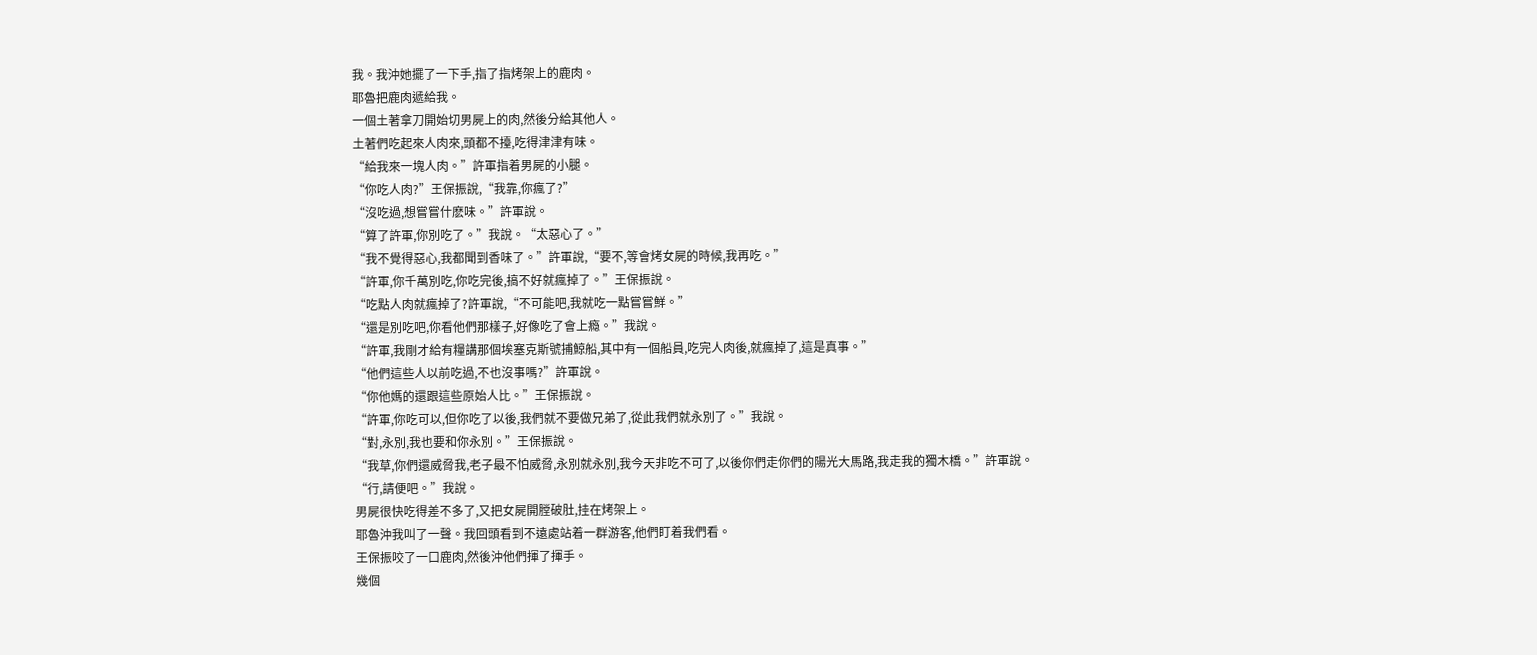我。我沖她擺了一下手,指了指烤架上的鹿肉。
耶魯把鹿肉遞給我。
一個土著拿刀開始切男屍上的肉,然後分給其他人。
土著們吃起來人肉來,頭都不擡,吃得津津有味。
“給我來一塊人肉。”許軍指着男屍的小腿。
“你吃人肉?”王保振說,“我靠,你瘋了?”
“沒吃過,想嘗嘗什麽味。”許軍說。
“算了許軍,你別吃了。”我說。“太惡心了。”
“我不覺得惡心,我都聞到香味了。”許軍說,“要不,等會烤女屍的時候,我再吃。”
“許軍,你千萬別吃,你吃完後,搞不好就瘋掉了。”王保振說。
“吃點人肉就瘋掉了?許軍說,“不可能吧,我就吃一點嘗嘗鮮。”
“還是別吃吧,你看他們那樣子,好像吃了會上瘾。”我說。
“許軍,我剛才給有糧講那個埃塞克斯號捕鯨船,其中有一個船員,吃完人肉後,就瘋掉了,這是真事。”
“他們這些人以前吃過,不也沒事嗎?”許軍說。
“你他媽的還跟這些原始人比。”王保振說。
“許軍,你吃可以,但你吃了以後,我們就不要做兄弟了,從此我們就永別了。”我說。
“對,永別,我也要和你永別。”王保振說。
“我草,你們還威脅我,老子最不怕威脅,永別就永別,我今天非吃不可了,以後你們走你們的陽光大馬路,我走我的獨木橋。”許軍說。
“行,請便吧。”我說。
男屍很快吃得差不多了,又把女屍開膛破肚,挂在烤架上。
耶魯沖我叫了一聲。我回頭看到不遠處站着一群游客,他們盯着我們看。
王保振咬了一口鹿肉,然後沖他們揮了揮手。
幾個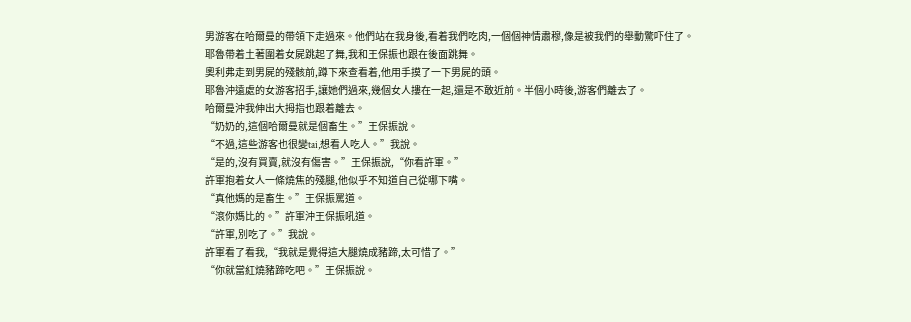男游客在哈爾曼的帶領下走過來。他們站在我身後,看着我們吃肉,一個個神情肅穆,像是被我們的舉動驚吓住了。
耶魯帶着土著圍着女屍跳起了舞,我和王保振也跟在後面跳舞。
奧利弗走到男屍的殘骸前,蹲下來查看着,他用手摸了一下男屍的頭。
耶魯沖遠處的女游客招手,讓她們過來,幾個女人摟在一起,還是不敢近前。半個小時後,游客們離去了。
哈爾曼沖我伸出大拇指也跟着離去。
“奶奶的,這個哈爾曼就是個畜生。”王保振說。
“不過,這些游客也很變tai,想看人吃人。”我說。
“是的,沒有買賣,就沒有傷害。”王保振說,“你看許軍。”
許軍抱着女人一條燒焦的殘腿,他似乎不知道自己從哪下嘴。
“真他媽的是畜生。”王保振罵道。
“滾你媽比的。”許軍沖王保振吼道。
“許軍,別吃了。”我說。
許軍看了看我,“我就是覺得這大腿燒成豬蹄,太可惜了。”
“你就當紅燒豬蹄吃吧。”王保振說。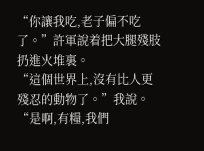“你讓我吃,老子偏不吃了。”許軍說着把大腿殘肢扔進火堆裏。
“這個世界上,沒有比人更殘忍的動物了。”我說。
“是啊,有糧,我們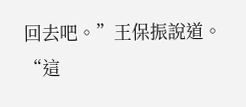回去吧。”王保振說道。“這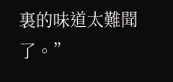裏的味道太難聞了。”